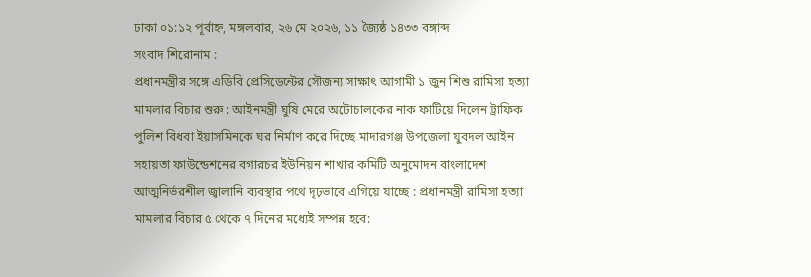ঢাকা ০১:১২ পূর্বাহ্ন, মঙ্গলবার, ২৬ মে ২০২৬, ১১ জ্যৈষ্ঠ ১৪৩৩ বঙ্গাব্দ
সংবাদ শিরোনাম :
প্রধানমন্ত্রীর সঙ্গে এডিবি প্রেসিডেন্টের সৌজন্য সাক্ষাৎ আগামী ১ জুন শিশু রামিসা হত্যা মামলার বিচার শুরু : আইনমন্ত্রী ঘুষি মেরে অটোচালকের নাক ফাটিয়ে দিলেন ট্রাফিক পুলিশ বিধবা ইয়াসমিনকে ঘর নির্মাণ করে দিচ্ছে মাদারগঞ্জ উপজেলা যুবদল আইন সহায়তা ফাউন্ডেশনের বগারচর ইউনিয়ন শাখার কমিটি অনুমোদন বাংলাদেশ আত্মনির্ভরশীল জ্বালানি ব্যবস্থার পথে দৃঢ়ভাবে এগিয়ে যাচ্ছে : প্রধানমন্ত্রী রামিসা হত্যা মামলার বিচার ৫ থেকে ৭ দিনের মধ্যেই সম্পন্ন হবে: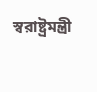স্বরাষ্ট্রমন্ত্রী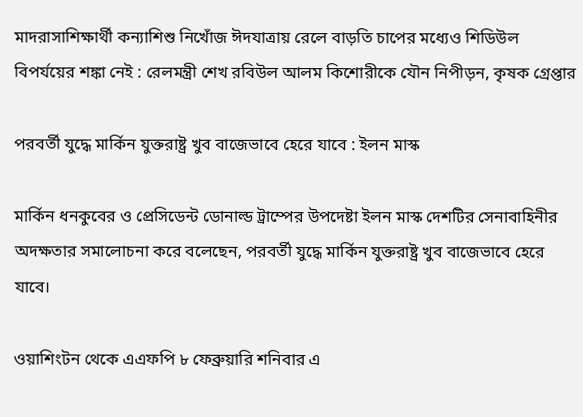মাদরাসাশিক্ষার্থী কন্যাশিশু নিখোঁজ ঈদযাত্রায় রেলে বাড়তি চাপের মধ্যেও শিডিউল বিপর্যয়ের শঙ্কা নেই : রেলমন্ত্রী শেখ রবিউল আলম কিশোরীকে যৌন নিপীড়ন, কৃষক গ্রেপ্তার

পরবর্তী যুদ্ধে মার্কিন যুক্তরাষ্ট্র খুব বাজেভাবে হেরে যাবে : ইলন মাস্ক

মার্কিন ধনকুবের ও প্রেসিডেন্ট ডোনাল্ড ট্রাম্পের উপদেষ্টা ইলন মাস্ক দেশটির সেনাবাহিনীর অদক্ষতার সমালোচনা করে বলেছেন, পরবর্তী যুদ্ধে মার্কিন যুক্তরাষ্ট্র খুব বাজেভাবে হেরে যাবে।

ওয়াশিংটন থেকে এএফপি ৮ ফেব্রুয়ারি শনিবার এ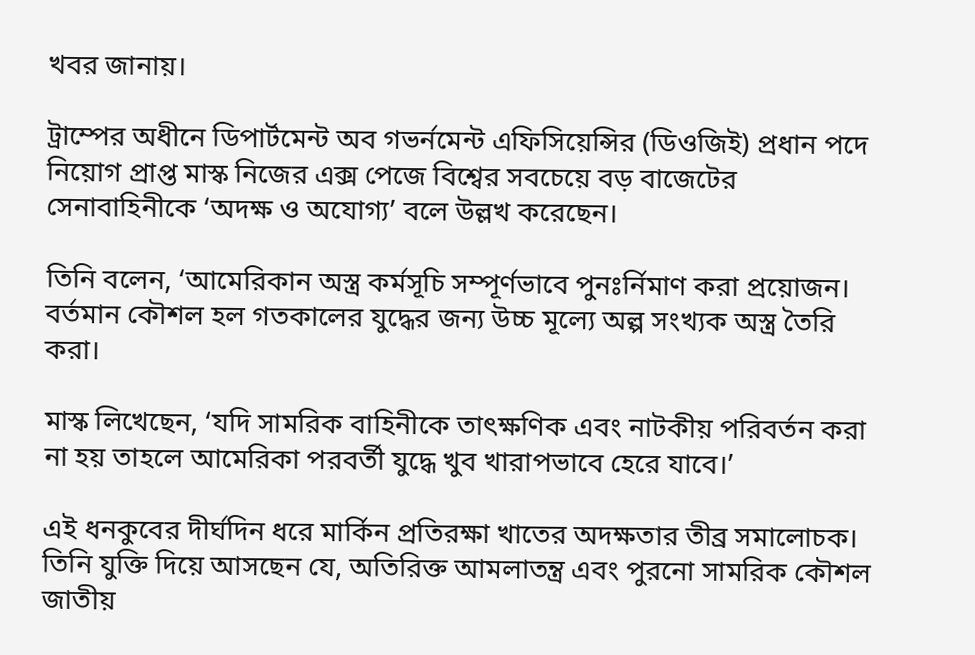খবর জানায়।

ট্রাম্পের অধীনে ডিপার্টমেন্ট অব গভর্নমেন্ট এফিসিয়েন্সির (ডিওজিই) প্রধান পদে নিয়োগ প্রাপ্ত মাস্ক নিজের এক্স পেজে বিশ্বের সবচেয়ে বড় বাজেটের সেনাবাহিনীকে ‘অদক্ষ ও অযোগ্য’ বলে উল্লখ করেছেন।

তিনি বলেন, ‘আমেরিকান অস্ত্র কর্মসূচি সম্পূর্ণভাবে পুনঃর্নিমাণ করা প্রয়োজন। বর্তমান কৌশল হল গতকালের যুদ্ধের জন্য উচ্চ মূল্যে অল্প সংখ্যক অস্ত্র তৈরি করা।

মাস্ক লিখেছেন, ‘যদি সামরিক বাহিনীকে তাৎক্ষণিক এবং নাটকীয় পরিবর্তন করা না হয় তাহলে আমেরিকা পরবর্তী যুদ্ধে খুব খারাপভাবে হেরে যাবে।’

এই ধনকুবের দীর্ঘদিন ধরে মার্কিন প্রতিরক্ষা খাতের অদক্ষতার তীব্র সমালোচক। তিনি যুক্তি দিয়ে আসছেন যে, অতিরিক্ত আমলাতন্ত্র এবং পুরনো সামরিক কৌশল জাতীয়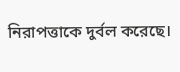নিরাপত্তাকে দুর্বল করেছে।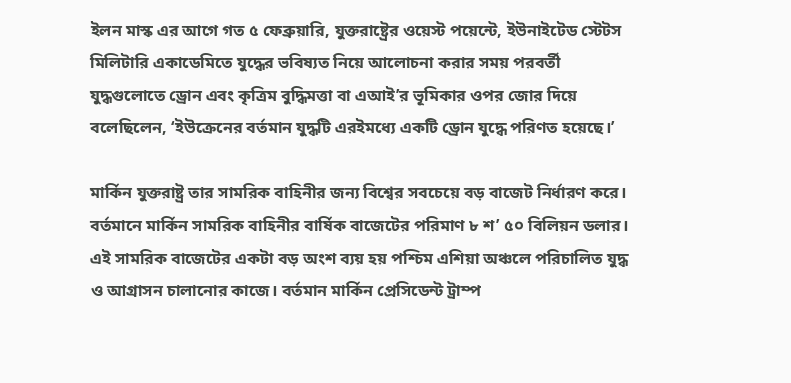ইলন মাস্ক এর আগে গত ৫ ফেব্রুয়ারি, যুক্তরাষ্ট্রের ওয়েস্ট পয়েন্টে, ইউনাইটেড স্টেটস মিলিটারি একাডেমিতে যুদ্ধের ভবিষ্যত নিয়ে আলোচনা করার সময় পরবর্তী যুদ্ধগুলোতে ড্রোন এবং কৃত্রিম বুদ্ধিমত্তা বা এআই’র ভূমিকার ওপর জোর দিয়ে বলেছিলেন, ‘ইউক্রেনের বর্তমান যুদ্ধটি এরইমধ্যে একটি ড্রোন যুদ্ধে পরিণত হয়েছে।’

মার্কিন যুক্তরাষ্ট্র তার সামরিক বাহিনীর জন্য বিশ্বের সবচেয়ে বড় বাজেট নির্ধারণ করে। বর্তমানে মার্কিন সামরিক বাহিনীর বার্ষিক বাজেটের পরিমাণ ৮ শ’ ৫০ বিলিয়ন ডলার। এই সামরিক বাজেটের একটা বড় অংশ ব্যয় হয় পশ্চিম এশিয়া অঞ্চলে পরিচালিত যুদ্ধ ও আগ্রাসন চালানোর কাজে। বর্তমান মার্কিন প্রেসিডেন্ট ট্রাম্প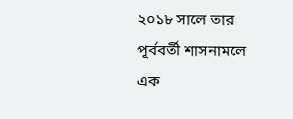২০১৮ সালে তার পূর্ববর্তী শাসনামলে এক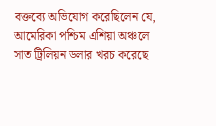বক্তব্যে অভিযোগ করেছিলেন যে, আমেরিকা পশ্চিম এশিয়া অঞ্চলে সাত ট্রিলিয়ন ডলার খরচ করেছে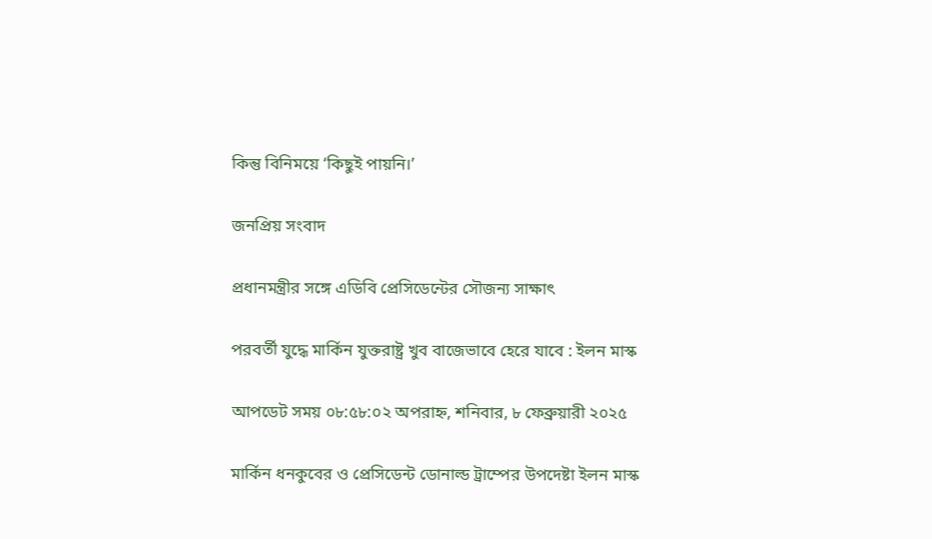কিন্তু বিনিময়ে ‘কিছুই পায়নি।’

জনপ্রিয় সংবাদ

প্রধানমন্ত্রীর সঙ্গে এডিবি প্রেসিডেন্টের সৌজন্য সাক্ষাৎ

পরবর্তী যুদ্ধে মার্কিন যুক্তরাষ্ট্র খুব বাজেভাবে হেরে যাবে : ইলন মাস্ক

আপডেট সময় ০৮:৫৮:০২ অপরাহ্ন, শনিবার, ৮ ফেব্রুয়ারী ২০২৫

মার্কিন ধনকুবের ও প্রেসিডেন্ট ডোনাল্ড ট্রাম্পের উপদেষ্টা ইলন মাস্ক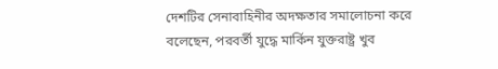দেশটির সেনাবাহিনীর অদক্ষতার সমালোচনা করে বলেছেন, পরবর্তী যুদ্ধে মার্কিন যুক্তরাষ্ট্র খুব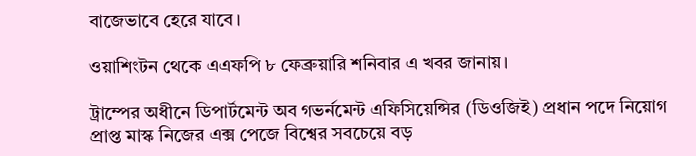বাজেভাবে হেরে যাবে।

ওয়াশিংটন থেকে এএফপি ৮ ফেব্রুয়ারি শনিবার এ খবর জানায়।

ট্রাম্পের অধীনে ডিপার্টমেন্ট অব গভর্নমেন্ট এফিসিয়েন্সির (ডিওজিই) প্রধান পদে নিয়োগ প্রাপ্ত মাস্ক নিজের এক্স পেজে বিশ্বের সবচেয়ে বড়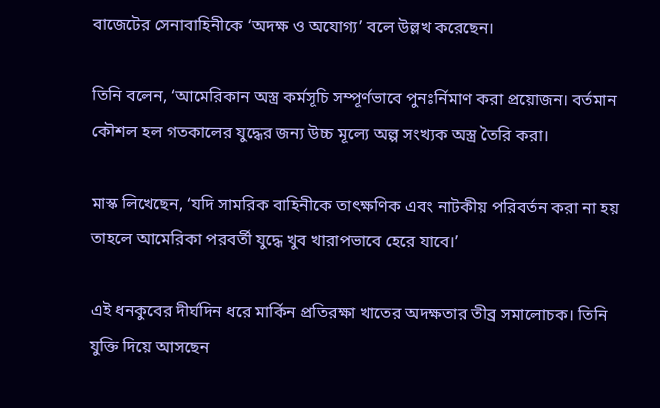বাজেটের সেনাবাহিনীকে ‘অদক্ষ ও অযোগ্য’ বলে উল্লখ করেছেন।

তিনি বলেন, ‘আমেরিকান অস্ত্র কর্মসূচি সম্পূর্ণভাবে পুনঃর্নিমাণ করা প্রয়োজন। বর্তমান কৌশল হল গতকালের যুদ্ধের জন্য উচ্চ মূল্যে অল্প সংখ্যক অস্ত্র তৈরি করা।

মাস্ক লিখেছেন, ‘যদি সামরিক বাহিনীকে তাৎক্ষণিক এবং নাটকীয় পরিবর্তন করা না হয় তাহলে আমেরিকা পরবর্তী যুদ্ধে খুব খারাপভাবে হেরে যাবে।’

এই ধনকুবের দীর্ঘদিন ধরে মার্কিন প্রতিরক্ষা খাতের অদক্ষতার তীব্র সমালোচক। তিনি যুক্তি দিয়ে আসছেন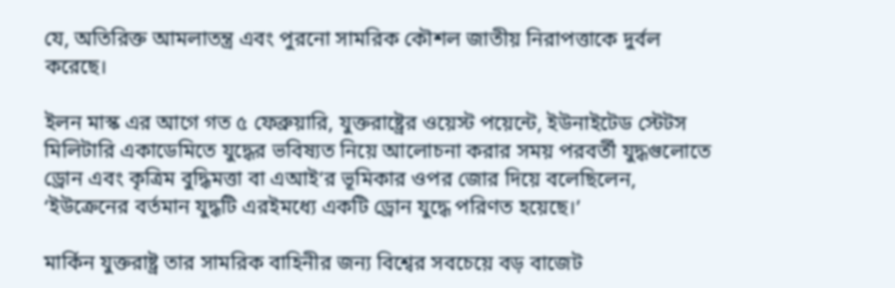যে, অতিরিক্ত আমলাতন্ত্র এবং পুরনো সামরিক কৌশল জাতীয় নিরাপত্তাকে দুর্বল করেছে।

ইলন মাস্ক এর আগে গত ৫ ফেব্রুয়ারি, যুক্তরাষ্ট্রের ওয়েস্ট পয়েন্টে, ইউনাইটেড স্টেটস মিলিটারি একাডেমিতে যুদ্ধের ভবিষ্যত নিয়ে আলোচনা করার সময় পরবর্তী যুদ্ধগুলোতে ড্রোন এবং কৃত্রিম বুদ্ধিমত্তা বা এআই’র ভূমিকার ওপর জোর দিয়ে বলেছিলেন, ‘ইউক্রেনের বর্তমান যুদ্ধটি এরইমধ্যে একটি ড্রোন যুদ্ধে পরিণত হয়েছে।’

মার্কিন যুক্তরাষ্ট্র তার সামরিক বাহিনীর জন্য বিশ্বের সবচেয়ে বড় বাজেট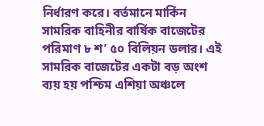নির্ধারণ করে। বর্তমানে মার্কিন সামরিক বাহিনীর বার্ষিক বাজেটের পরিমাণ ৮ শ’ ৫০ বিলিয়ন ডলার। এই সামরিক বাজেটের একটা বড় অংশ ব্যয় হয় পশ্চিম এশিয়া অঞ্চলে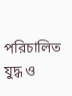পরিচালিত যুদ্ধ ও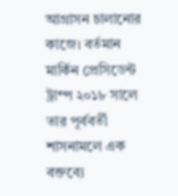আগ্রাসন চালানোর কাজে। বর্তমান মার্কিন প্রেসিডেন্ট ট্রাম্প ২০১৮ সালে তার পূর্ববর্তী শাসনামলে এক বক্তব্যে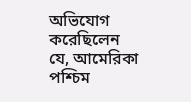অভিযোগ করেছিলেন যে, আমেরিকা পশ্চিম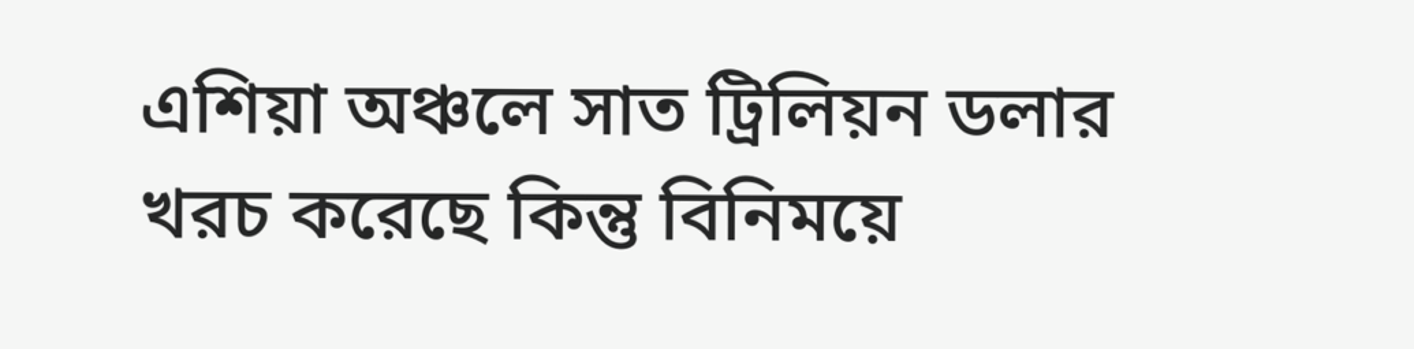এশিয়া অঞ্চলে সাত ট্রিলিয়ন ডলার খরচ করেছে কিন্তু বিনিময়ে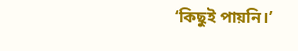‘কিছুই পায়নি।’